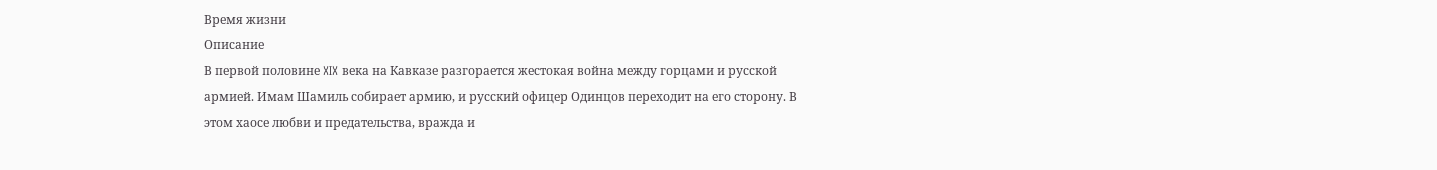Время жизни
Описание
В первой половине XIX века на Кавказе разгорается жестокая война между горцами и русской армией. Имам Шамиль собирает армию, и русский офицер Одинцов переходит на его сторону. В этом хаосе любви и предательства, вражда и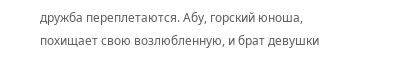дружба переплетаются. Абу, горский юноша, похищает свою возлюбленную, и брат девушки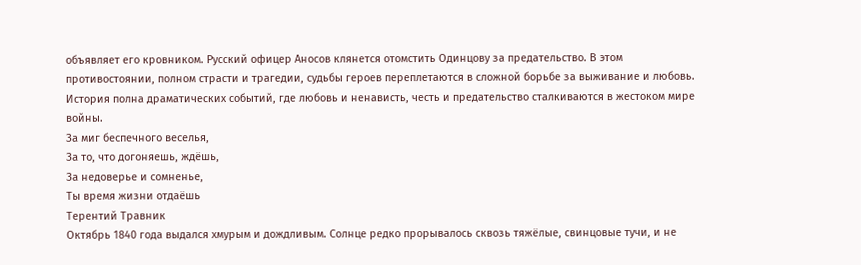объявляет его кровником. Русский офицер Аносов клянется отомстить Одинцову за предательство. В этом противостоянии, полном страсти и трагедии, судьбы героев переплетаются в сложной борьбе за выживание и любовь. История полна драматических событий, где любовь и ненависть, честь и предательство сталкиваются в жестоком мире войны.
За миг беспечного веселья,
За то, что догоняешь, ждёшь,
За недоверье и сомненье,
Ты время жизни отдаёшь
Терентий Травник
Октябрь 1840 года выдался хмурым и дождливым. Солнце редко прорывалось сквозь тяжёлые, свинцовые тучи, и не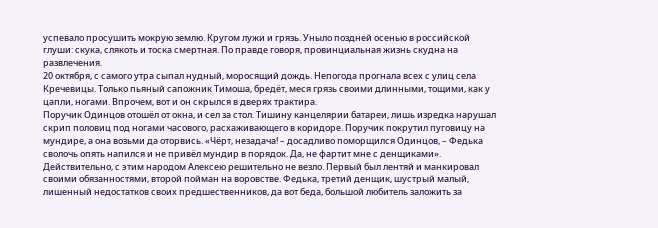успевало просушить мокрую землю. Кругом лужи и грязь. Уныло поздней осенью в российской глуши: скука, слякоть и тоска смертная. По правде говоря, провинциальная жизнь скудна на развлечения.
20 октября, с самого утра сыпал нудный, моросящий дождь. Непогода прогнала всех с улиц села Кречевицы. Только пьяный сапожник Тимоша, бредёт, меся грязь своими длинными, тощими, как у цапли, ногами. Впрочем, вот и он скрылся в дверях трактира.
Поручик Одинцов отошёл от окна, и сел за стол. Тишину канцелярии батареи, лишь изредка нарушал скрип половиц под ногами часового, расхаживающего в коридоре. Поручик покрутил пуговицу на мундире, а она возьми да оторвись. «Чёрт, незадача! – досадливо поморщился Одинцов, – Федька сволочь опять напился и не привёл мундир в порядок. Да, не фартит мне с денщиками». Действительно, с этим народом Алексею решительно не везло. Первый был лентяй и манкировал своими обязанностями, второй пойман на воровстве. Федька, третий денщик, шустрый малый, лишенный недостатков своих предшественников, да вот беда, большой любитель заложить за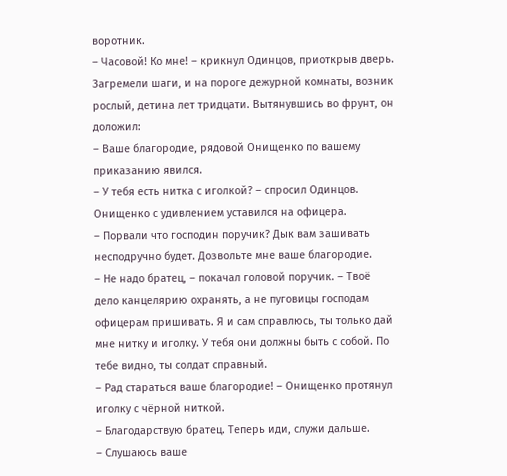воротник.
– Часовой! Ко мне! – крикнул Одинцов, приоткрыв дверь.
Загремели шаги, и на пороге дежурной комнаты, возник рослый, детина лет тридцати. Вытянувшись во фрунт, он доложил:
– Ваше благородие, рядовой Онищенко по вашему приказанию явился.
– У тебя есть нитка с иголкой? – спросил Одинцов.
Онищенко с удивлением уставился на офицера.
– Порвали что господин поручик? Дык вам зашивать несподручно будет. Дозвольте мне ваше благородие.
– Не надо братец, – покачал головой поручик. – Твоё дело канцелярию охранять, а не пуговицы господам офицерам пришивать. Я и сам справлюсь, ты только дай мне нитку и иголку. У тебя они должны быть с собой. По тебе видно, ты солдат справный.
– Рад стараться ваше благородие! – Онищенко протянул иголку с чёрной ниткой.
– Благодарствую братец. Теперь иди, служи дальше.
– Слушаюсь ваше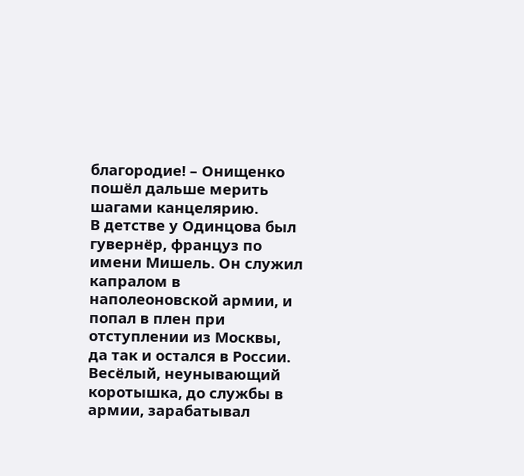благородие! – Онищенко пошёл дальше мерить шагами канцелярию.
В детстве у Одинцова был гувернёр, француз по имени Мишель. Он служил капралом в наполеоновской армии, и попал в плен при отступлении из Москвы, да так и остался в России. Весёлый, неунывающий коротышка, до службы в армии, зарабатывал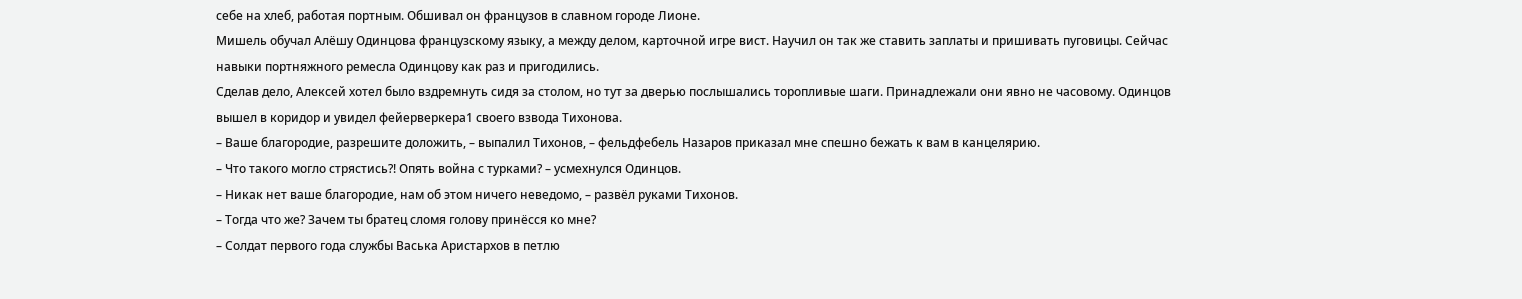себе на хлеб, работая портным. Обшивал он французов в славном городе Лионе.
Мишель обучал Алёшу Одинцова французскому языку, а между делом, карточной игре вист. Научил он так же ставить заплаты и пришивать пуговицы. Сейчас навыки портняжного ремесла Одинцову как раз и пригодились.
Сделав дело, Алексей хотел было вздремнуть сидя за столом, но тут за дверью послышались торопливые шаги. Принадлежали они явно не часовому. Одинцов вышел в коридор и увидел фейерверкера1 своего взвода Тихонова.
– Ваше благородие, разрешите доложить, – выпалил Тихонов, – фельдфебель Назаров приказал мне спешно бежать к вам в канцелярию.
– Что такого могло стрястись?! Опять война с турками? – усмехнулся Одинцов.
– Никак нет ваше благородие, нам об этом ничего неведомо, – развёл руками Тихонов.
– Тогда что же? Зачем ты братец сломя голову принёсся ко мне?
– Солдат первого года службы Васька Аристархов в петлю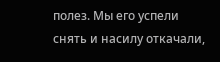полез. Мы его успели снять и насилу откачали,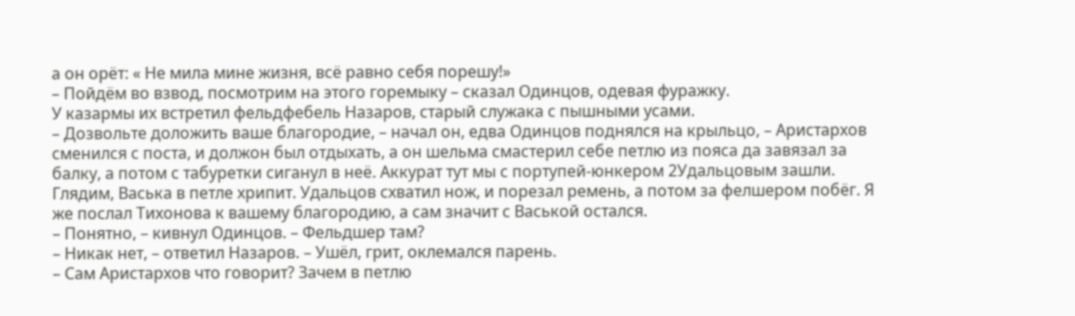а он орёт: « Не мила мине жизня, всё равно себя порешу!»
– Пойдём во взвод, посмотрим на этого горемыку – сказал Одинцов, одевая фуражку.
У казармы их встретил фельдфебель Назаров, старый служака с пышными усами.
– Дозвольте доложить ваше благородие, – начал он, едва Одинцов поднялся на крыльцо, – Аристархов сменился с поста, и должон был отдыхать, а он шельма смастерил себе петлю из пояса да завязал за балку, а потом с табуретки сиганул в неё. Аккурат тут мы с портупей-юнкером 2Удальцовым зашли. Глядим, Васька в петле хрипит. Удальцов схватил нож, и порезал ремень, а потом за фелшером побёг. Я же послал Тихонова к вашему благородию, а сам значит с Васькой остался.
– Понятно, – кивнул Одинцов. – Фельдшер там?
– Никак нет, – ответил Назаров. – Ушёл, грит, оклемался парень.
– Сам Аристархов что говорит? Зачем в петлю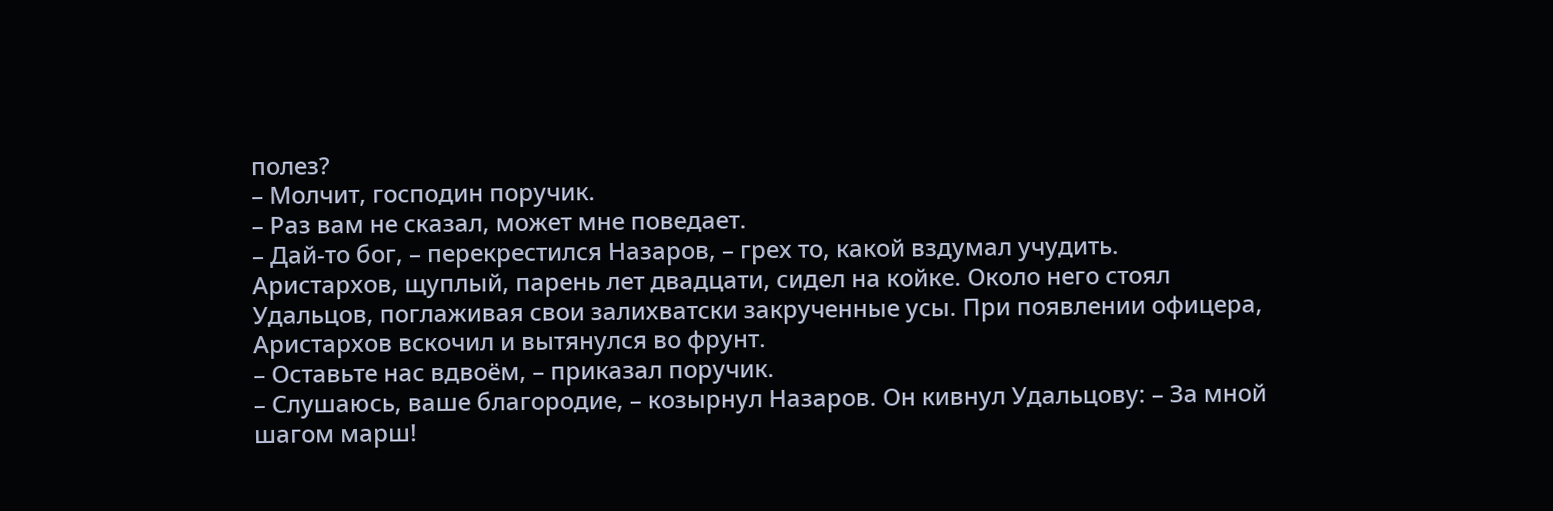полез?
– Молчит, господин поручик.
– Раз вам не сказал, может мне поведает.
– Дай-то бог, – перекрестился Назаров, – грех то, какой вздумал учудить.
Аристархов, щуплый, парень лет двадцати, сидел на койке. Около него стоял Удальцов, поглаживая свои залихватски закрученные усы. При появлении офицера, Аристархов вскочил и вытянулся во фрунт.
– Оставьте нас вдвоём, – приказал поручик.
– Слушаюсь, ваше благородие, – козырнул Назаров. Он кивнул Удальцову: – За мной шагом марш!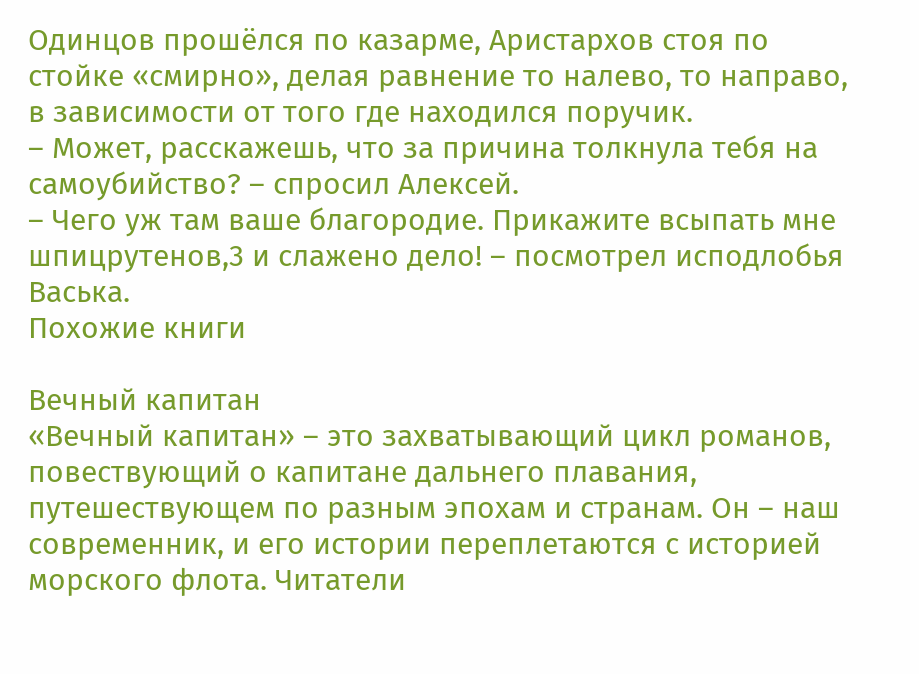Одинцов прошёлся по казарме, Аристархов стоя по стойке «смирно», делая равнение то налево, то направо, в зависимости от того где находился поручик.
– Может, расскажешь, что за причина толкнула тебя на самоубийство? – спросил Алексей.
– Чего уж там ваше благородие. Прикажите всыпать мне шпицрутенов,3 и слажено дело! – посмотрел исподлобья Васька.
Похожие книги

Вечный капитан
«Вечный капитан» – это захватывающий цикл романов, повествующий о капитане дальнего плавания, путешествующем по разным эпохам и странам. Он – наш современник, и его истории переплетаются с историей морского флота. Читатели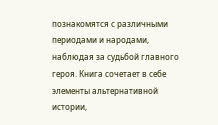познакомятся с различными периодами и народами, наблюдая за судьбой главного героя. Книга сочетает в себе элементы альтернативной истории,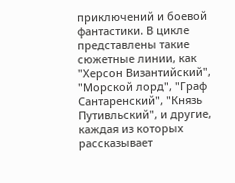приключений и боевой фантастики. В цикле представлены такие сюжетные линии, как "Херсон Византийский", "Морской лорд", "Граф Сантаренский", "Князь Путивльский", и другие, каждая из которых рассказывает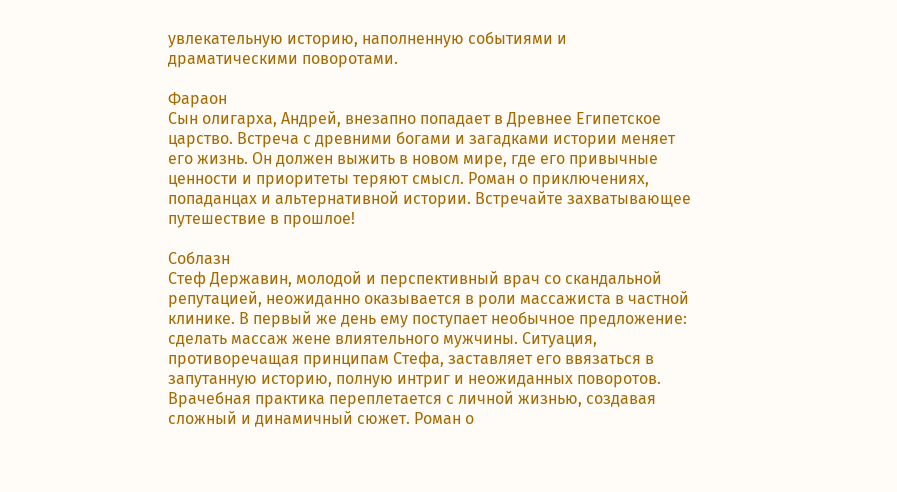увлекательную историю, наполненную событиями и драматическими поворотами.

Фараон
Сын олигарха, Андрей, внезапно попадает в Древнее Египетское царство. Встреча с древними богами и загадками истории меняет его жизнь. Он должен выжить в новом мире, где его привычные ценности и приоритеты теряют смысл. Роман о приключениях, попаданцах и альтернативной истории. Встречайте захватывающее путешествие в прошлое!

Соблазн
Стеф Державин, молодой и перспективный врач со скандальной репутацией, неожиданно оказывается в роли массажиста в частной клинике. В первый же день ему поступает необычное предложение: сделать массаж жене влиятельного мужчины. Ситуация, противоречащая принципам Стефа, заставляет его ввязаться в запутанную историю, полную интриг и неожиданных поворотов. Врачебная практика переплетается с личной жизнью, создавая сложный и динамичный сюжет. Роман о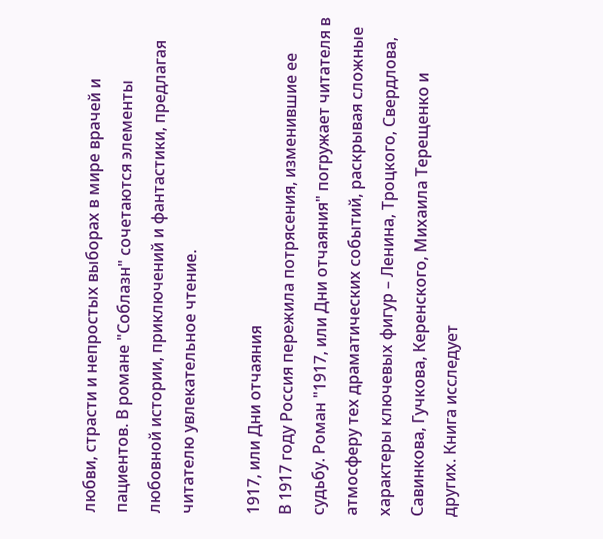любви, страсти и непростых выборах в мире врачей и пациентов. В романе "Соблазн" сочетаются элементы любовной истории, приключений и фантастики, предлагая читателю увлекательное чтение.

1917, или Дни отчаяния
В 1917 году Россия пережила потрясения, изменившие ее судьбу. Роман "1917, или Дни отчаяния" погружает читателя в атмосферу тех драматических событий, раскрывая сложные характеры ключевых фигур – Ленина, Троцкого, Свердлова, Савинкова, Гучкова, Керенского, Михаила Терещенко и других. Книга исследует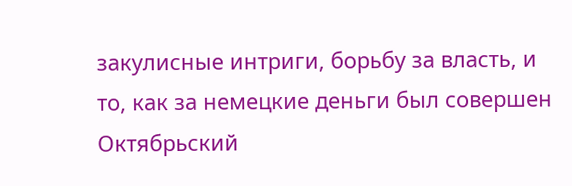закулисные интриги, борьбу за власть, и то, как за немецкие деньги был совершен Октябрьский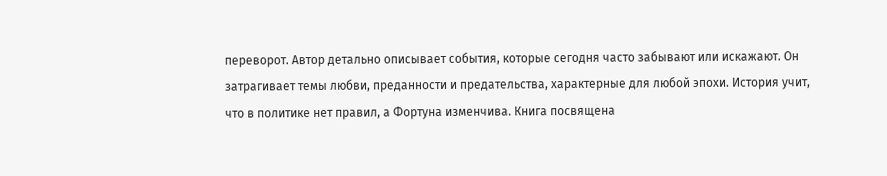переворот. Автор детально описывает события, которые сегодня часто забывают или искажают. Он затрагивает темы любви, преданности и предательства, характерные для любой эпохи. История учит, что в политике нет правил, а Фортуна изменчива. Книга посвящена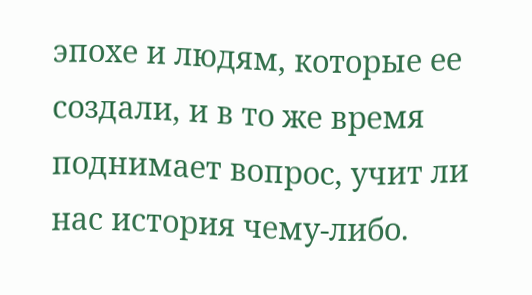эпохе и людям, которые ее создали, и в то же время поднимает вопрос, учит ли нас история чему-либо.